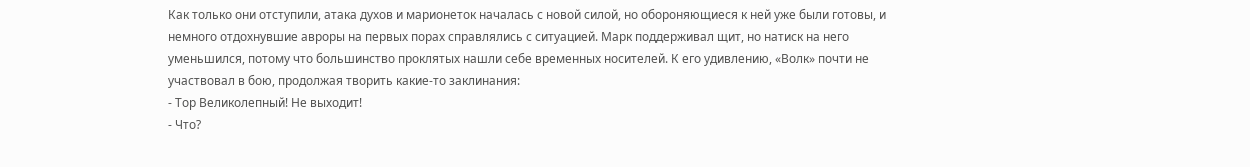Как только они отступили, атака духов и марионеток началась с новой силой, но обороняющиеся к ней уже были готовы, и немного отдохнувшие авроры на первых порах справлялись с ситуацией. Марк поддерживал щит, но натиск на него уменьшился, потому что большинство проклятых нашли себе временных носителей. К его удивлению, «Волк» почти не участвовал в бою, продолжая творить какие-то заклинания:
- Тор Великолепный! Не выходит!
- Что?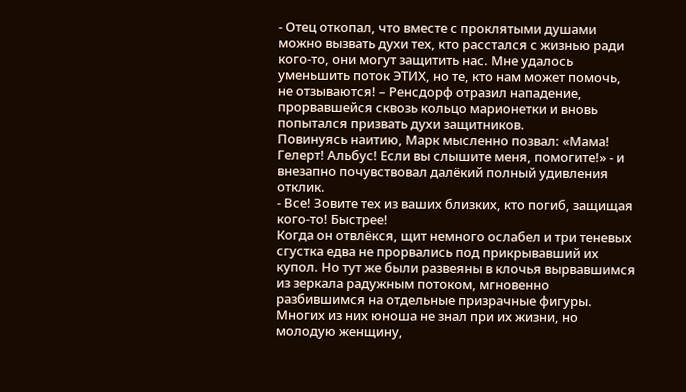- Отец откопал, что вместе с проклятыми душами можно вызвать духи тех, кто расстался с жизнью ради кого-то, они могут защитить нас. Мне удалось уменьшить поток ЭТИХ, но те, кто нам может помочь, не отзываются! – Ренсдорф отразил нападение, прорвавшейся сквозь кольцо марионетки и вновь попытался призвать духи защитников.
Повинуясь наитию, Марк мысленно позвал: «Мама! Гелерт! Альбус! Если вы слышите меня, помогите!» - и внезапно почувствовал далёкий полный удивления отклик.
- Все! Зовите тех из ваших близких, кто погиб, защищая кого-то! Быстрее!
Когда он отвлёкся, щит немного ослабел и три теневых сгустка едва не прорвались под прикрывавший их купол. Но тут же были развеяны в клочья вырвавшимся из зеркала радужным потоком, мгновенно разбившимся на отдельные призрачные фигуры. Многих из них юноша не знал при их жизни, но молодую женщину,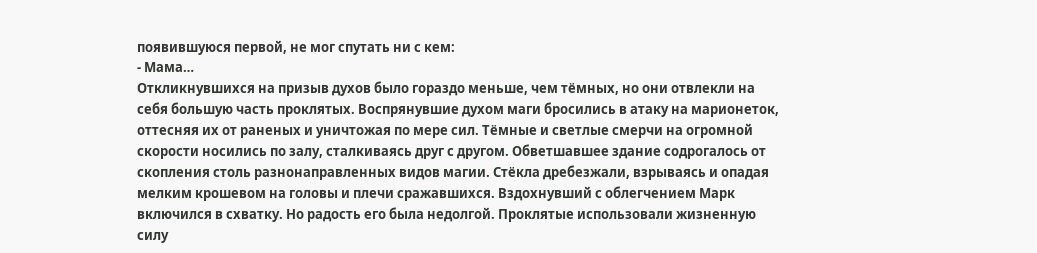появившуюся первой, не мог спутать ни с кем:
- Мама…
Откликнувшихся на призыв духов было гораздо меньше, чем тёмных, но они отвлекли на себя большую часть проклятых. Воспрянувшие духом маги бросились в атаку на марионеток, оттесняя их от раненых и уничтожая по мере сил. Тёмные и светлые смерчи на огромной скорости носились по залу, сталкиваясь друг с другом. Обветшавшее здание содрогалось от скопления столь разнонаправленных видов магии. Стёкла дребезжали, взрываясь и опадая мелким крошевом на головы и плечи сражавшихся. Вздохнувший с облегчением Марк включился в схватку. Но радость его была недолгой. Проклятые использовали жизненную силу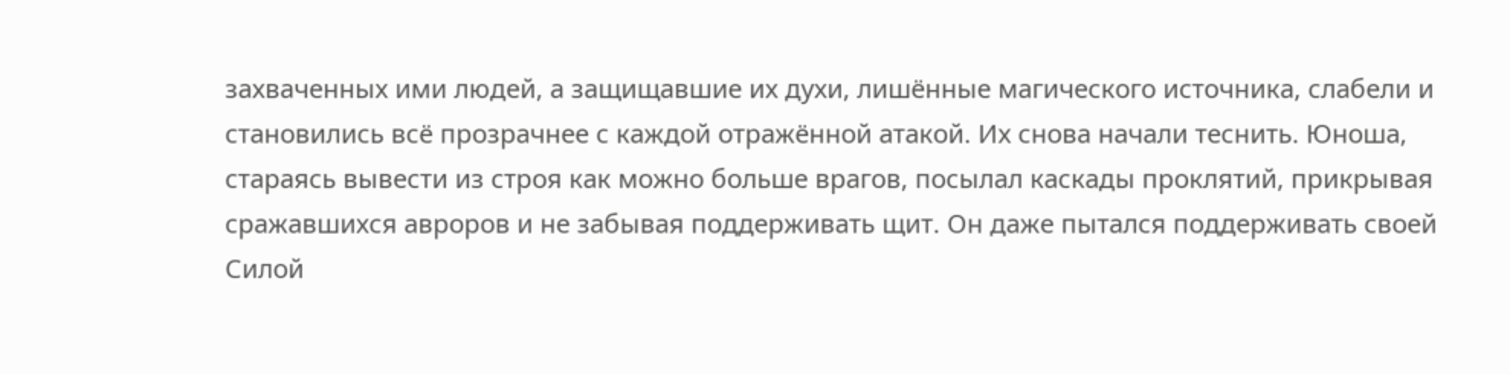захваченных ими людей, а защищавшие их духи, лишённые магического источника, слабели и становились всё прозрачнее с каждой отражённой атакой. Их снова начали теснить. Юноша, стараясь вывести из строя как можно больше врагов, посылал каскады проклятий, прикрывая сражавшихся авроров и не забывая поддерживать щит. Он даже пытался поддерживать своей Силой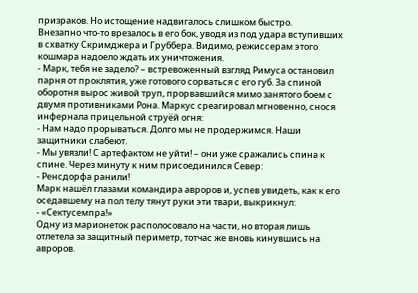призраков. Но истощение надвигалось слишком быстро.
Внезапно что-то врезалось в его бок, уводя из под удара вступивших в схватку Скримджера и Груббера. Видимо, режиссерам этого кошмара надоело ждать их уничтожения.
- Марк, тебя не задело? – встревоженный взгляд Римуса остановил парня от проклятия, уже готового сорваться с его губ. За спиной оборотня вырос живой труп, прорвавшийся мимо занятого боем с двумя противниками Рона. Маркус среагировал мгновенно, снося инфернала прицельной струёй огня:
- Нам надо прорываться. Долго мы не продержимся. Наши защитники слабеют.
- Мы увязли! С артефактом не уйти! – они уже сражались спина к спине. Через минуту к ним присоединился Север:
- Ренсдорфа ранили!
Марк нашёл глазами командира авроров и, успев увидеть, как к его оседавшему на пол телу тянут руки эти твари, выкрикнул:
- «Сектусемпра!»
Одну из марионеток располосовало на части, но вторая лишь отлетела за защитный периметр, тотчас же вновь кинувшись на авроров.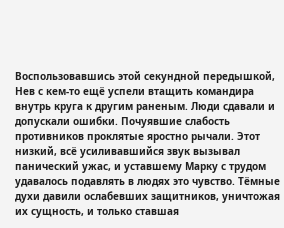Воспользовавшись этой секундной передышкой, Нев с кем-то ещё успели втащить командира внутрь круга к другим раненым. Люди сдавали и допускали ошибки. Почуявшие слабость противников проклятые яростно рычали. Этот низкий, всё усиливавшийся звук вызывал панический ужас, и уставшему Марку с трудом удавалось подавлять в людях это чувство. Тёмные духи давили ослабевших защитников, уничтожая их сущность, и только ставшая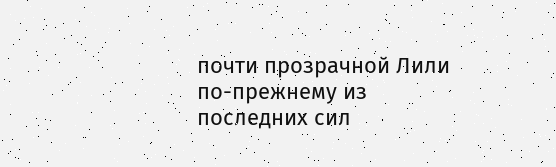почти прозрачной Лили по-прежнему из последних сил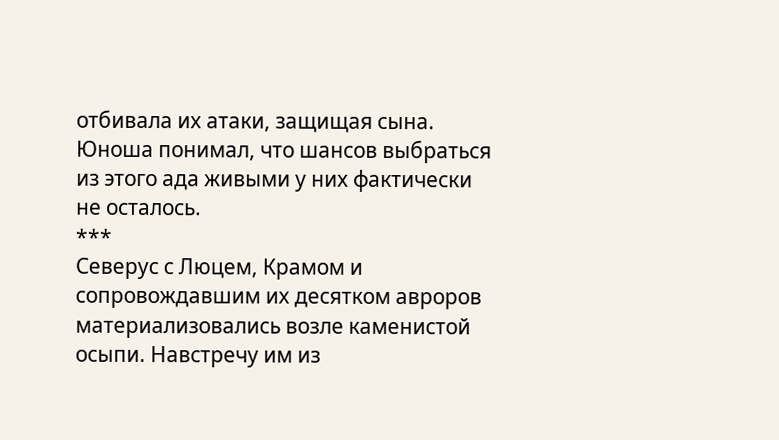отбивала их атаки, защищая сына. Юноша понимал, что шансов выбраться из этого ада живыми у них фактически не осталось.
***
Северус с Люцем, Крамом и сопровождавшим их десятком авроров материализовались возле каменистой осыпи. Навстречу им из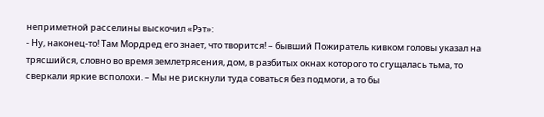неприметной расселины выскочил «Рэт»:
- Ну, наконец-то! Там Мордред его знает, что творится! – бывший Пожиратель кивком головы указал на трясшийся, словно во время землетрясения, дом, в разбитых окнах которого то сгущалась тьма, то сверкали яркие всполохи. – Мы не рискнули туда соваться без подмоги, а то бы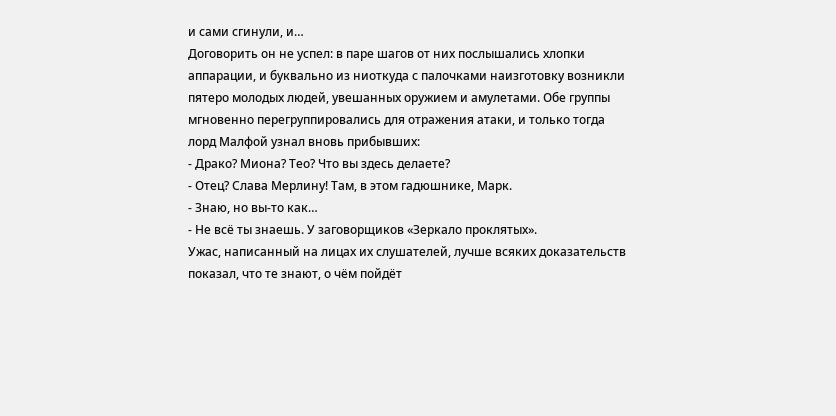и сами сгинули, и…
Договорить он не успел: в паре шагов от них послышались хлопки аппарации, и буквально из ниоткуда с палочками наизготовку возникли пятеро молодых людей, увешанных оружием и амулетами. Обе группы мгновенно перегруппировались для отражения атаки, и только тогда лорд Малфой узнал вновь прибывших:
- Драко? Миона? Тео? Что вы здесь делаете?
- Отец? Слава Мерлину! Там, в этом гадюшнике, Марк.
- Знаю, но вы-то как…
- Не всё ты знаешь. У заговорщиков «Зеркало проклятых».
Ужас, написанный на лицах их слушателей, лучше всяких доказательств показал, что те знают, о чём пойдёт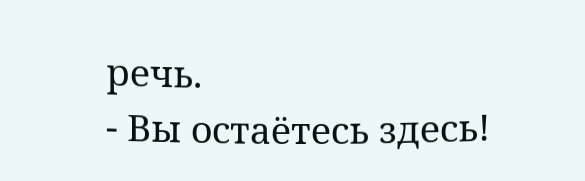речь.
- Вы остаётесь здесь!